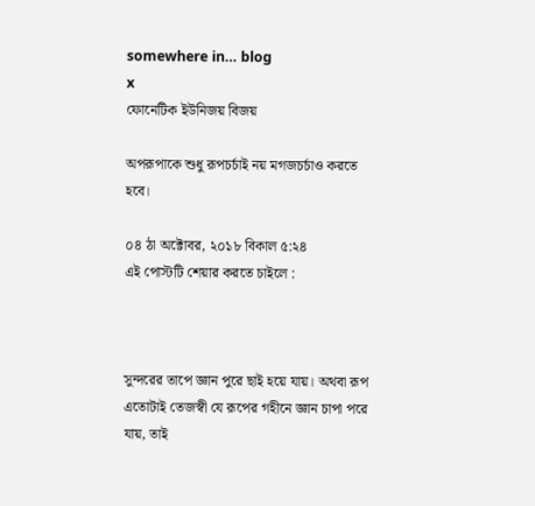somewhere in... blog
x
ফোনেটিক ইউনিজয় বিজয়

অপরূপাকে শুধু রূপচর্চাই নয় মগজচর্চাও করতে হবে।

০৪ ঠা অক্টোবর, ২০১৮ বিকাল ৫:২৪
এই পোস্টটি শেয়ার করতে চাইলে :



সুন্দরের তাপে জ্ঞান পুরে ছাই হয়ে যায়। অথবা রূপ এতোটাই তেজস্বী যে রূপের গহীনে জ্ঞান চাপা পরে যায়, তাই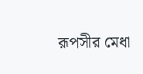রূপসীর মেধা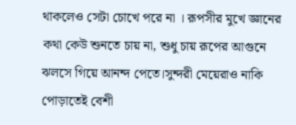থাকলেও সেটা চোখে পরে না । রূপসীর মুখে জ্ঞানের কথা কেউ শুনতে চায় না, শুধু চায় রূপের আগুনে ঝলসে গিয়ে আনন্দ পেতে।সুন্দরী মেয়েরাও নাকি পোড়াতেই বেশী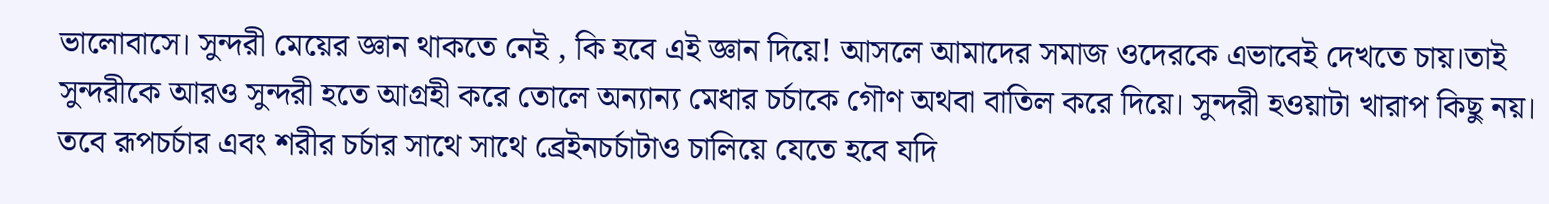ভালোবাসে। সুন্দরী মেয়ের জ্ঞান থাকতে নেই , কি হবে এই জ্ঞান দিয়ে! আসলে আমাদের সমাজ ওদেরকে এভাবেই দেখতে চায়।তাই সুন্দরীকে আরও সুন্দরী হতে আগ্রহী করে তোলে অন্যান্য মেধার চর্চাকে গৌণ অথবা বাতিল করে দিয়ে। সুন্দরী হওয়াটা খারাপ কিছু নয়। তবে রূপচর্চার এবং শরীর চর্চার সাথে সাথে ব্রেইনচর্চাটাও চালিয়ে যেতে হবে যদি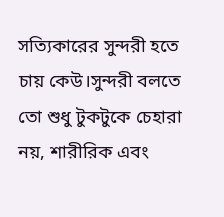সত্যিকারের সুন্দরী হতে চায় কেউ।সুন্দরী বলতে তো শুধু টুকটুকে চেহারা নয়, শারীরিক এবং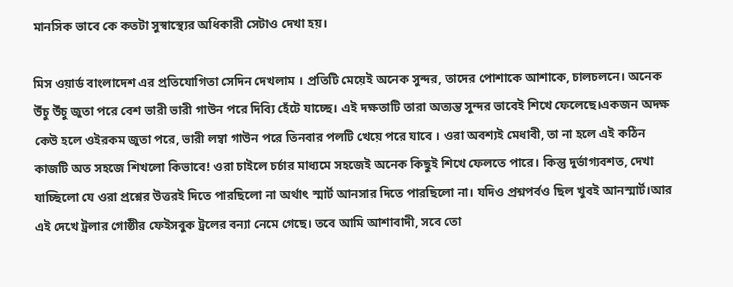মানসিক ভাবে কে কতটা সুস্বাস্থ্যের অধিকারী সেটাও দেখা হয়।

মিস ওয়ার্ড বাংলাদেশ এর প্রতিযোগিতা সেদিন দেখলাম । প্রতিটি মেয়েই অনেক সুন্দর, তাদের পোশাকে আশাকে, চালচলনে। অনেক উঁচু উঁচু জুতা পরে বেশ ভারী ভারী গাউন পরে দিব্যি হেঁটে যাচ্ছে। এই দক্ষতাটি তারা অত্যন্ত সুন্দর ভাবেই শিখে ফেলেছে।একজন অদক্ষ কেউ হলে ওইরকম জুতা পরে, ভারী লম্বা গাউন পরে তিনবার পলটি খেয়ে পরে যাবে । ওরা অবশ্যই মেধাবী, তা না হলে এই কঠিন কাজটি অত সহজে শিখলো কিভাবে! ওরা চাইলে চর্চার মাধ্যমে সহজেই অনেক কিছুই শিখে ফেলতে পারে। কিন্তু দুর্ভাগ্যবশত, দেখা যাচ্ছিলো যে ওরা প্রশ্নের উত্তরই দিতে পারছিলো না অর্থাৎ স্মার্ট আনসার দিতে পারছিলো না। যদিও প্রশ্নপর্বও ছিল খুবই আনস্মার্ট।আর এই দেখে ট্রলার গোষ্ঠীর ফেইসবুক ট্রলের বন্যা নেমে গেছে। তবে আমি আশাবাদী, সবে তো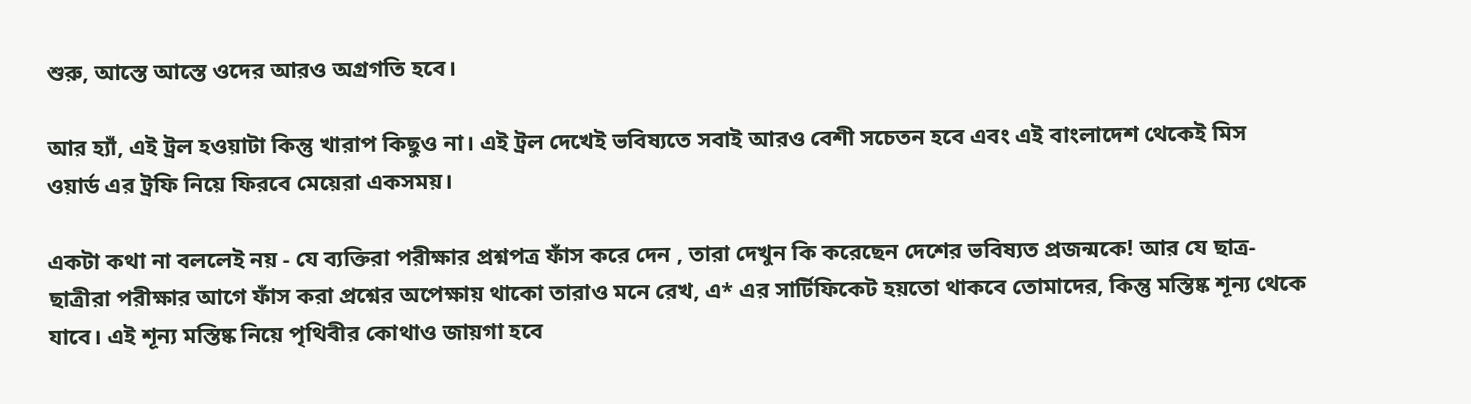শুরু, আস্তে আস্তে ওদের আরও অগ্রগতি হবে।

আর হ্যাঁ, এই ট্রল হওয়াটা কিন্তু খারাপ কিছুও না। এই ট্রল দেখেই ভবিষ্যতে সবাই আরও বেশী সচেতন হবে এবং এই বাংলাদেশ থেকেই মিস ওয়ার্ড এর ট্রফি নিয়ে ফিরবে মেয়েরা একসময়।

একটা কথা না বললেই নয় - যে ব্যক্তিরা পরীক্ষার প্রশ্নপত্র ফাঁস করে দেন , তারা দেখুন কি করেছেন দেশের ভবিষ্যত প্রজন্মকে! আর যে ছাত্র-ছাত্রীরা পরীক্ষার আগে ফাঁস করা প্রশ্নের অপেক্ষায় থাকো তারাও মনে রেখ, এ* এর সার্টিফিকেট হয়তো থাকবে তোমাদের, কিন্তু মস্তিষ্ক শূন্য থেকে যাবে। এই শূন্য মস্তিষ্ক নিয়ে পৃথিবীর কোথাও জায়গা হবে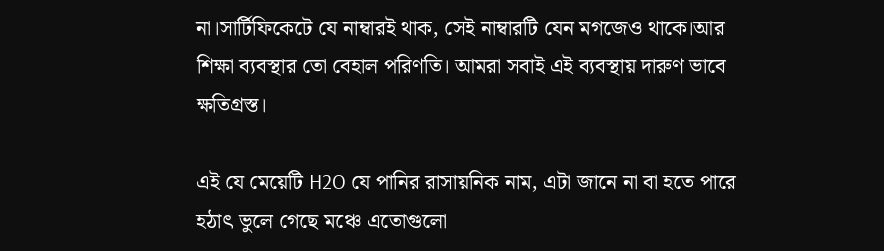না।সার্টিফিকেটে যে নাম্বারই থাক, সেই নাম্বারটি যেন মগজেও থাকে।আর শিক্ষা ব্যবস্থার তো বেহাল পরিণতি। আমরা সবাই এই ব্যবস্থায় দারুণ ভাবে ক্ষতিগ্রস্ত।

এই যে মেয়েটি H2O যে পানির রাসায়নিক নাম, এটা জানে না বা হতে পারে হঠাৎ ভুলে গেছে মঞ্চে এতোগুলো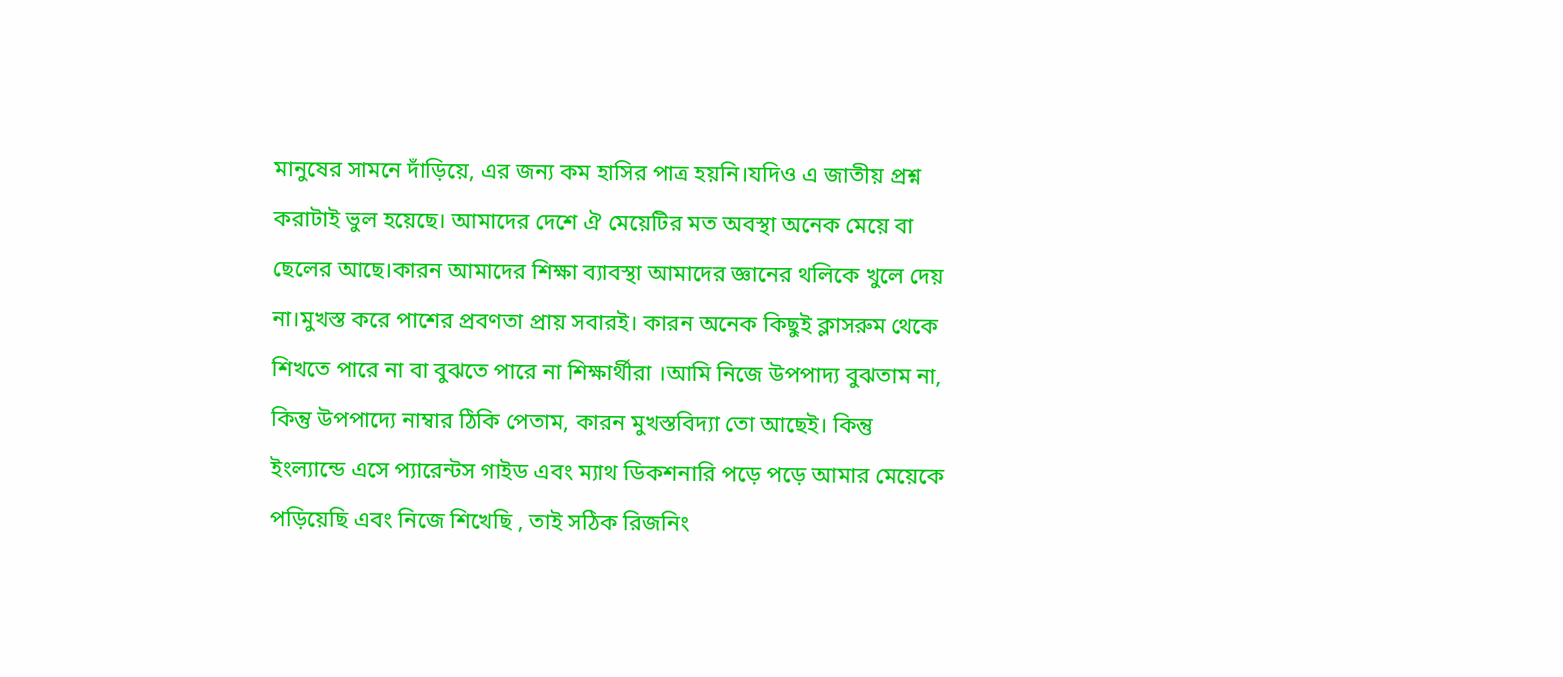মানুষের সামনে দাঁড়িয়ে, এর জন্য কম হাসির পাত্র হয়নি।যদিও এ জাতীয় প্রশ্ন করাটাই ভুল হয়েছে। আমাদের দেশে ঐ মেয়েটির মত অবস্থা অনেক মেয়ে বা ছেলের আছে।কারন আমাদের শিক্ষা ব্যাবস্থা আমাদের জ্ঞানের থলিকে খুলে দেয় না।মুখস্ত করে পাশের প্রবণতা প্রায় সবারই। কারন অনেক কিছুই ক্লাসরুম থেকে শিখতে পারে না বা বুঝতে পারে না শিক্ষার্থীরা ।আমি নিজে উপপাদ্য বুঝতাম না, কিন্তু উপপাদ্যে নাম্বার ঠিকি পেতাম, কারন মুখস্তবিদ্যা তো আছেই। কিন্তু ইংল্যান্ডে এসে প্যারেন্টস গাইড এবং ম্যাথ ডিকশনারি পড়ে পড়ে আমার মেয়েকে পড়িয়েছি এবং নিজে শিখেছি , তাই সঠিক রিজনিং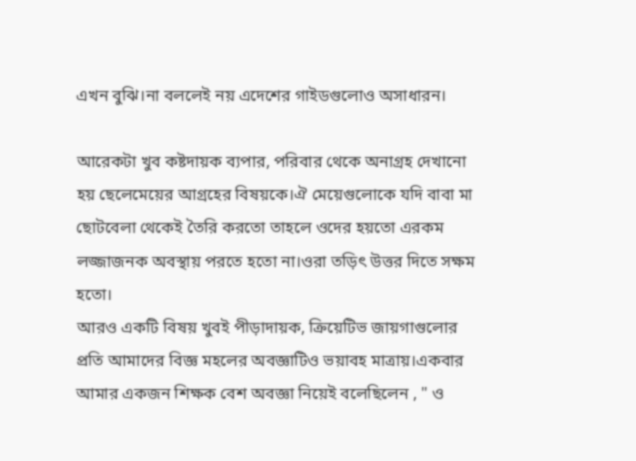এখন বুঝি।না বললেই নয় এদেশের গাইডগুলোও অসাধারন।

আরেকটা খুব কষ্টদায়ক ব্যপার, পরিবার থেকে অনাগ্রহ দেখানো হয় ছেলেমেয়ের আগ্রহের বিষয়কে।ঐ মেয়েগুলোকে যদি বাবা মা ছোটবেলা থেকেই তৈরি করতো তাহলে ওদের হয়তো এরকম লজ্জাজনক অবস্থায় পরতে হতো না।ওরা তড়িৎ উত্তর দিতে সক্ষম হতো।
আরও একটি বিষয় খুবই পীড়াদায়ক, ক্রিয়েটিভ জায়গাগুলোর প্রতি আমাদের বিজ্ঞ মহলের অবজ্ঞাটিও ভয়াবহ মাত্রায়।একবার আমার একজন শিক্ষক বেশ অবজ্ঞা নিয়েই বলেছিলেন , " ও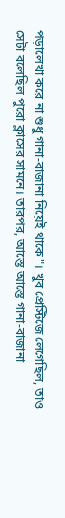পড়ালেখা করে না শুধু গানা-বাজানা নিয়েই থাকে"। খুব প্রেস্টিজে লেগেছিল, তাও সেটা বলেছিল পুরো ক্লাসের সামনে। তারপর, আস্তে আস্তে গানা-বাজানা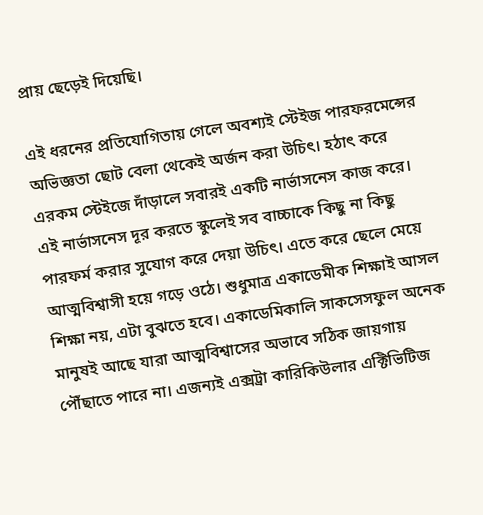প্রায় ছেড়েই দিয়েছি।

এই ধরনের প্রতিযোগিতায় গেলে অবশ্যই স্টেইজ পারফরমেন্সের অভিজ্ঞতা ছোট বেলা থেকেই অর্জন করা উচিৎ। হঠাৎ করে এরকম স্টেইজে দাঁড়ালে সবারই একটি নার্ভাসনেস কাজ করে। এই নার্ভাসনেস দূর করতে স্কুলেই সব বাচ্চাকে কিছু না কিছু পারফর্ম করার সুযোগ করে দেয়া উচিৎ। এতে করে ছেলে মেয়ে আত্মবিশ্বাসী হয়ে গড়ে ওঠে। শুধুমাত্র একাডেমীক শিক্ষাই আসল শিক্ষা নয়, এটা বুঝতে হবে। একাডেমিকালি সাকসেসফুল অনেক মানুষই আছে যারা আত্মবিশ্বাসের অভাবে সঠিক জায়গায় পৌঁছাতে পারে না। এজন্যই এক্সট্রা কারিকিউলার এক্টিভিটিজ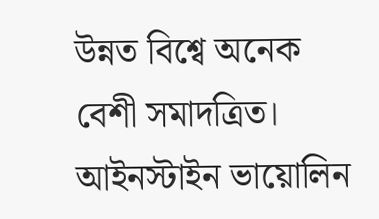উন্নত বিশ্বে অনেক বেশী সমাদত্রিত। আইনস্টাইন ভায়োলিন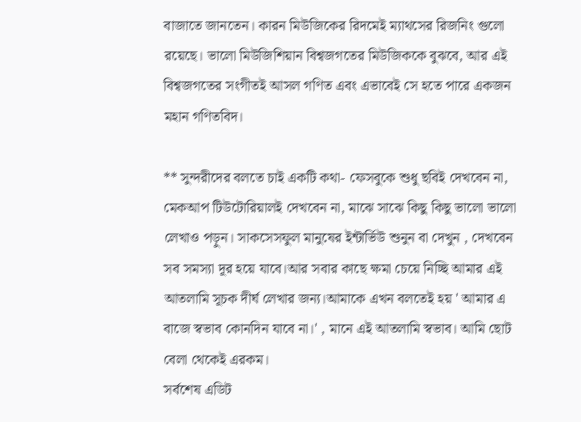বাজাতে জানতেন। কারন মিউজিকের রিদমেই ম্যাথসের রিজনিং গুলো রয়েছে। ভালো মিউজিশিয়ান বিশ্বজগতের মিউজিককে বুঝবে, আর এই বিশ্বজগতের সংগীতই আসল গণিত এবং এভাবেই সে হতে পারে একজন মহান গণিতবিদ।

** সুন্দরীদের বলতে চাই একটি কথা- ফেসবুকে শুধু ছবিই দেখবেন না, মেকআপ টিউটোরিয়ালই দেখবেন না, মাঝে সাঝে কিছু কিছু ভালো ভালো লেখাও পড়ুন। সাকসেসফুল মানুষের ইন্টার্ভিউ শুনুন বা দেখুন , দেখবেন সব সমস্যা দূর হয়ে যাবে।আর সবার কাছে ক্ষমা চেয়ে নিচ্ছি আমার এই আতলামি সূচক দীর্ঘ লেখার জন্য।আমাকে এখন বলতেই হয় ' আমার এ বাজে স্বভাব কোনদিন যাবে না।' , মানে এই আতলামি স্বভাব। আমি ছোট বেলা থেকেই এরকম।
সর্বশেষ এডিট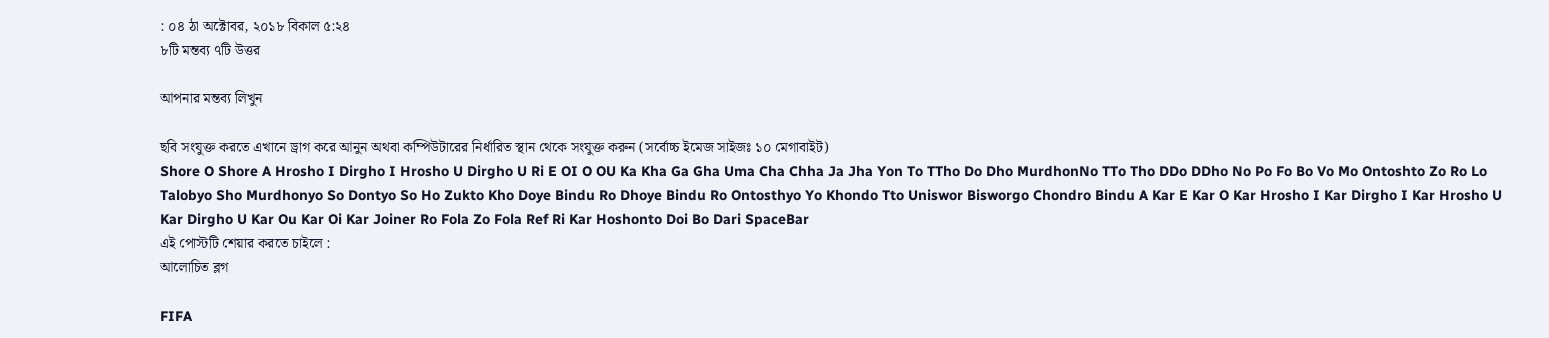: ০৪ ঠা অক্টোবর, ২০১৮ বিকাল ৫:২৪
৮টি মন্তব্য ৭টি উত্তর

আপনার মন্তব্য লিখুন

ছবি সংযুক্ত করতে এখানে ড্রাগ করে আনুন অথবা কম্পিউটারের নির্ধারিত স্থান থেকে সংযুক্ত করুন (সর্বোচ্চ ইমেজ সাইজঃ ১০ মেগাবাইট)
Shore O Shore A Hrosho I Dirgho I Hrosho U Dirgho U Ri E OI O OU Ka Kha Ga Gha Uma Cha Chha Ja Jha Yon To TTho Do Dho MurdhonNo TTo Tho DDo DDho No Po Fo Bo Vo Mo Ontoshto Zo Ro Lo Talobyo Sho Murdhonyo So Dontyo So Ho Zukto Kho Doye Bindu Ro Dhoye Bindu Ro Ontosthyo Yo Khondo Tto Uniswor Bisworgo Chondro Bindu A Kar E Kar O Kar Hrosho I Kar Dirgho I Kar Hrosho U Kar Dirgho U Kar Ou Kar Oi Kar Joiner Ro Fola Zo Fola Ref Ri Kar Hoshonto Doi Bo Dari SpaceBar
এই পোস্টটি শেয়ার করতে চাইলে :
আলোচিত ব্লগ

FIFA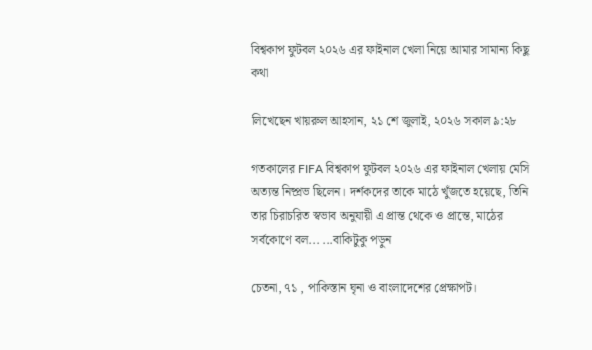বিশ্বকাপ ফুটবল ২০২৬ এর ফাইনাল খেলা নিয়ে আমার সামান্য কিছু কথা

লিখেছেন খায়রুল আহসান, ২১ শে জুলাই, ২০২৬ সকাল ৯:২৮

গতকালের FIFA বিশ্বকাপ ফুটবল ২০২৬ এর ফাইনাল খেলায় মেসি অত্যন্ত নিষ্প্রভ ছিলেন। দর্শকদের তাকে মাঠে খুঁজতে হয়েছে, তিনি তার চিরাচরিত স্বভাব অনুযায়ী এ প্রান্ত থেকে ও প্রান্তে, মাঠের সর্বকোণে বল... ...বাকিটুকু পড়ুন

চেতনা, ৭১ , পাকিস্তান ঘৃনা ও বাংলাদেশের প্রেক্ষাপট।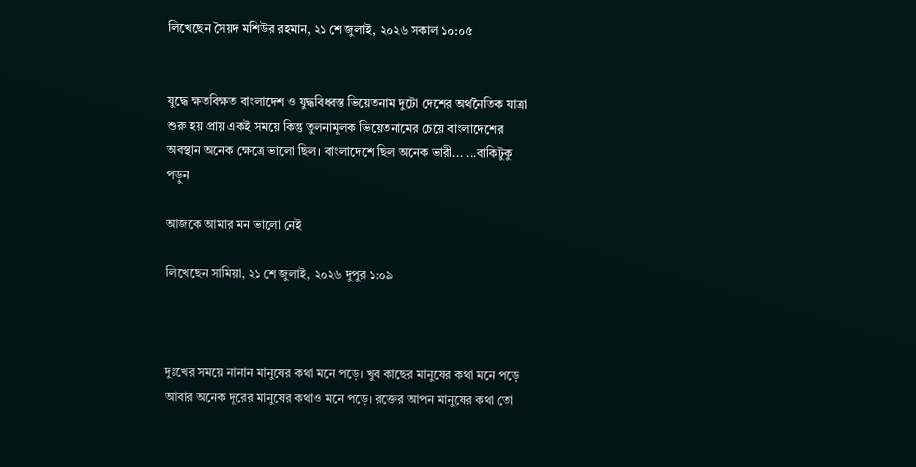লিখেছেন সৈয়দ মশিউর রহমান, ২১ শে জুলাই, ২০২৬ সকাল ১০:০৫


যুদ্ধে ক্ষতবিক্ষত বাংলাদেশ ও যুদ্ধবিধ্বস্ত ভিয়েতনাম দুটো দেশের অর্থনৈতিক যাত্রা শুরু হয় প্রায় একই সময়ে কিন্তু তুলনামূলক ভিয়েতনামের চেয়ে বাংলাদেশের অবস্থান অনেক ক্ষেত্রে ভালো ছিল। বাংলাদেশে ছিল অনেক ভারী... ...বাকিটুকু পড়ুন

আজকে আমার মন ভালো নেই

লিখেছেন সামিয়া, ২১ শে জুলাই, ২০২৬ দুপুর ১:০৯



দুঃখের সময়ে নানান মানুষের কথা মনে পড়ে। খুব কাছের মানুষের কথা মনে পড়ে আবার অনেক দূরের মানুষের কথাও মনে পড়ে। রক্তের আপন মানুষের কথা তো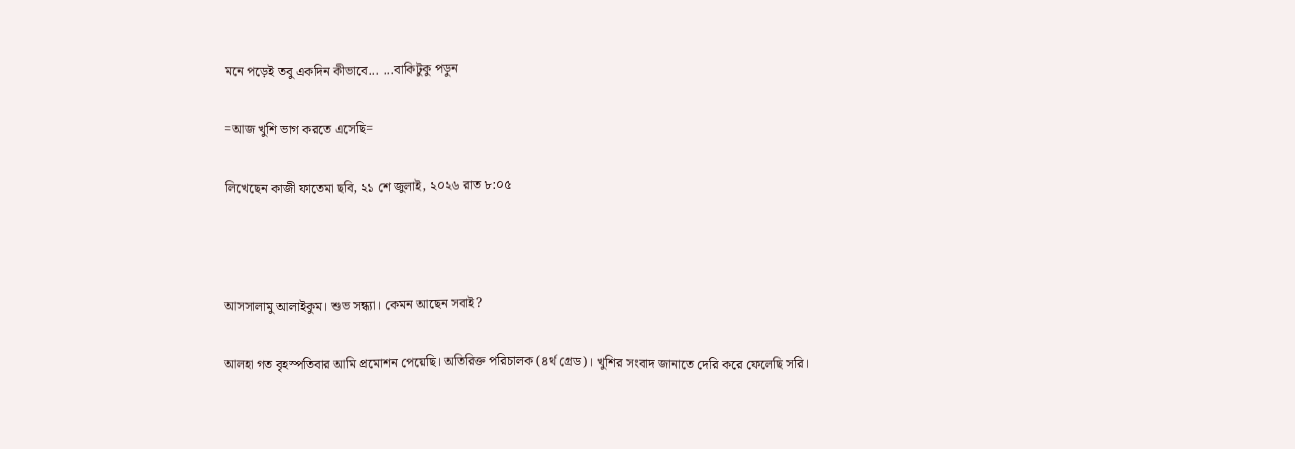মনে পড়েই তবু একদিন কীভাবে... ...বাকিটুকু পড়ুন

=আজ খুশি ভাগ করতে এসেছি=

লিখেছেন কাজী ফাতেমা ছবি, ২১ শে জুলাই, ২০২৬ রাত ৮:০৫



আসসালামু আলাইকুম। শুভ সন্ধ্যা। কেমন আছেন সবাই?

আলহা গত বৃহস্পতিবার আমি প্রমোশন পেয়েছি। অতিরিক্ত পরিচালক (৪র্থ গ্রেড)। খুশির সংবাদ জানাতে দেরি করে ফেলেছি সরি।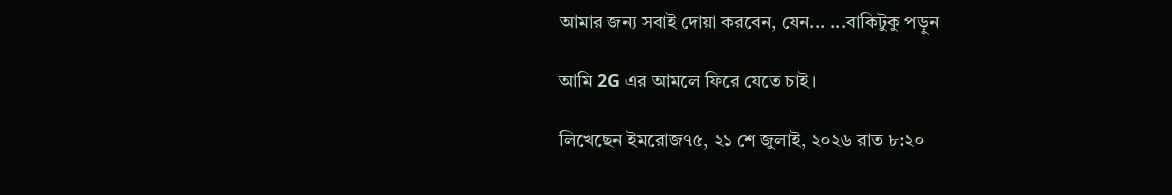আমার জন্য সবাই দোয়া করবেন, যেন... ...বাকিটুকু পড়ুন

আমি 2G এর আমলে ফিরে যেতে চাই।

লিখেছেন ইমরোজ৭৫, ২১ শে জুলাই, ২০২৬ রাত ৮:২০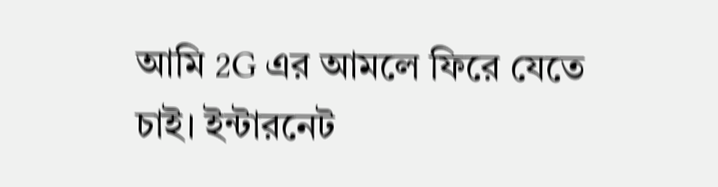আমি 2G এর আমলে ফিরে যেতে চাই। ইন্টারনেট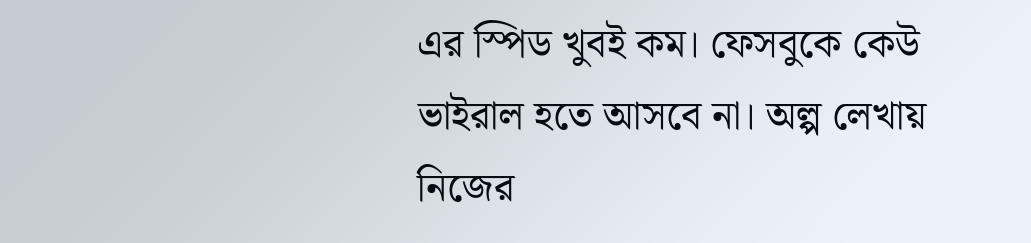এর স্পিড খুবই কম। ফেসবুকে কেউ ভাইরাল হতে আসবে না। অল্প লেখায় নিজের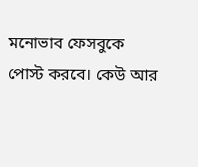মনোভাব ফেসবুকে পোস্ট করবে। কেউ আর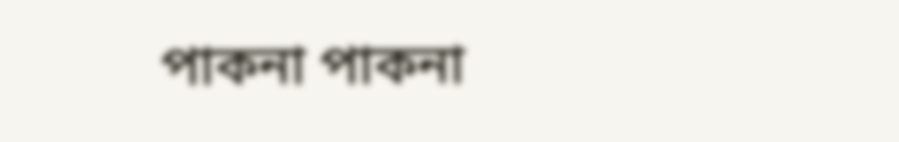পাকনা পাকনা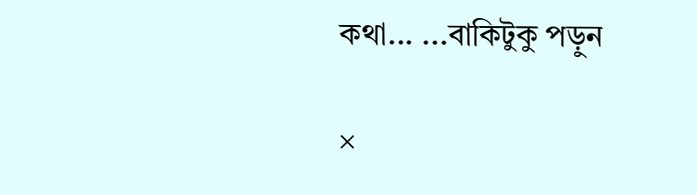কথা... ...বাকিটুকু পড়ুন

×